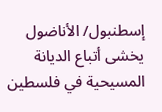إسطنبول/ الأناضول
يخشى أتباع الديانة المسيحية في فلسطين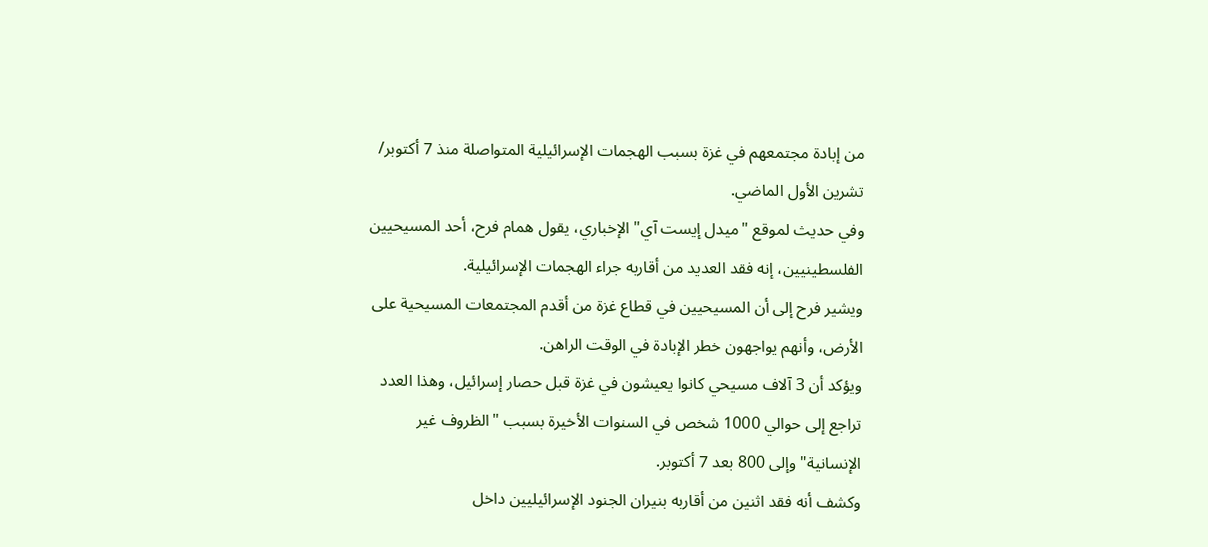من إبادة مجتمعهم في غزة بسبب الهجمات الإسرائيلية المتواصلة منذ 7 أكتوبر/ تشرين الأول الماضي.
وفي حديث لموقع "ميدل إيست آي" الإخباري، يقول همام فرح، أحد المسيحيين الفلسطينيين، إنه فقد العديد من أقاربه جراء الهجمات الإسرائيلية.
ويشير فرح إلى أن المسيحيين في قطاع غزة من أقدم المجتمعات المسيحية على الأرض، وأنهم يواجهون خطر الإبادة في الوقت الراهن.
ويؤكد أن 3 آلاف مسيحي كانوا يعيشون في غزة قبل حصار إسرائيل، وهذا العدد تراجع إلى حوالي 1000 شخص في السنوات الأخيرة بسبب "الظروف غير الإنسانية" وإلى 800 بعد 7 أكتوبر.
وكشف أنه فقد اثنين من أقاربه بنيران الجنود الإسرائيليين داخل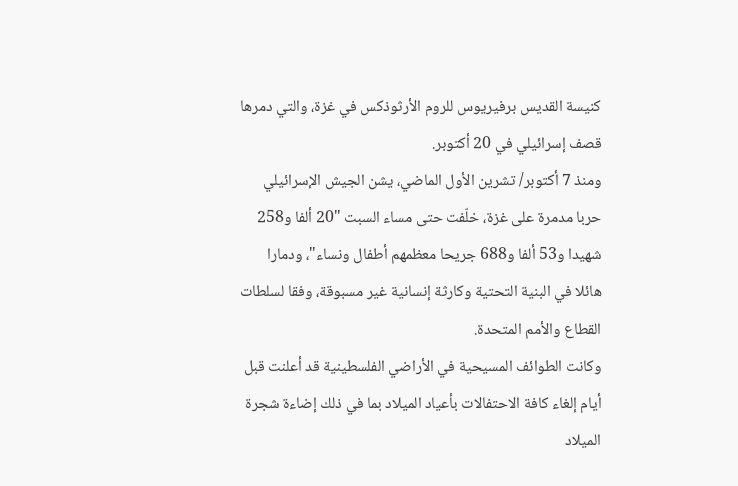كنيسة القديس برفيريوس للروم الأرثوذكس في غزة، والتي دمرها قصف إسرائيلي في 20 أكتوبر.
ومنذ 7 أكتوبر/ تشرين الأول الماضي، يشن الجيش الإسرائيلي حربا مدمرة على غزة، خلّفت حتى مساء السبت "20 ألفا و258 شهيدا و53 ألفا و688 جريحا معظمهم أطفال ونساء"، ودمارا هائلا في البنية التحتية وكارثة إنسانية غير مسبوقة، وفقا لسلطات القطاع والأمم المتحدة.
وكانت الطوائف المسيحية في الأراضي الفلسطينية قد أعلنت قبل أيام إلغاء كافة الاحتفالات بأعياد الميلاد بما في ذلك إضاءة شجرة الميلاد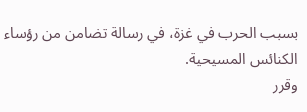بسبب الحرب في غزة، في رسالة تضامن من رؤساء الكنائس المسيحية.
وقرر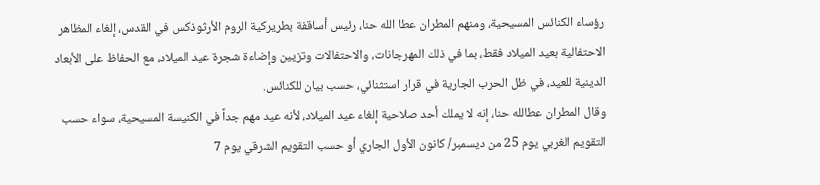رؤساء الكنائس المسيحية، ومنهم المطران عطا الله حنا، رئيس أساقفة بطريركية الروم الأرثوذكس في القدس، إلغاء المظاهر الاحتفالية بعيد الميلاد فقط، بما في ذلك المهرجانات، والاحتفالات وتزيين وإضاءة شجرة عيد الميلاد، مع الحفاظ على الأبعاد الدينية للعيد، في ظل الحرب الجارية في قرار استثنائي، حسب بيان للكنائس.
وقال المطران عطالله حنا، إنه لا يملك أحد صلاحية إلغاء عيد الميلاد، لأنه عيد مهم جداً في الكنيسة المسيحية، سواء حسب التقويم الغربي يوم 25 من ديسمبر/ كانون الأول الجاري أو حسب التقويم الشرقي يوم 7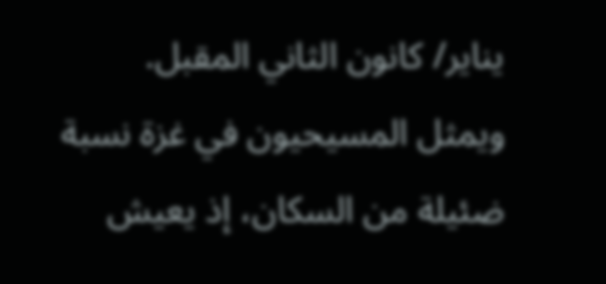يناير/ كانون الثاني المقبل.
ويمثل المسيحيون في غزة نسبة ضئيلة من السكان، إذ يعيش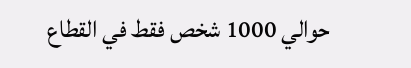حوالي 1000 شخص فقط في القطاع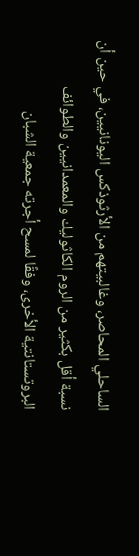الساحلي المحاصر، وغالبيتهم من الأرثوذكس اليونانيين، في حين أن نسبة أقل بكثير من الروم الكاثوليك والمعمدانيين والطوائف البروتستانتية الأخرى، وفقًا لمسح أجرته جمعية الشبان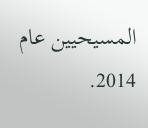المسيحيين عام 2014.